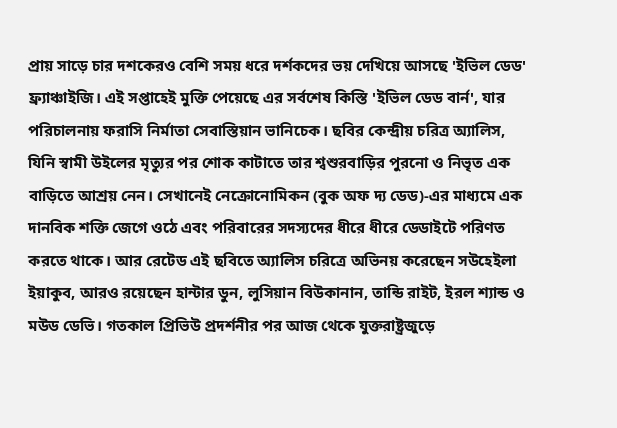প্রায় সাড়ে চার দশকেরও বেশি সময় ধরে দর্শকদের ভয় দেখিয়ে আসছে 'ইভিল ডেড' ফ্র্যাঞ্চাইজি। এই সপ্তাহেই মুক্তি পেয়েছে এর সর্বশেষ কিস্তি 'ইভিল ডেড বার্ন', যার পরিচালনায় ফরাসি নির্মাতা সেবাস্তিয়ান ভানিচেক। ছবির কেন্দ্রীয় চরিত্র অ্যালিস, যিনি স্বামী উইলের মৃত্যুর পর শোক কাটাতে তার শ্বশুরবাড়ির পুরনো ও নিভৃত এক বাড়িতে আশ্রয় নেন। সেখানেই নেক্রোনোমিকন (বুক অফ দ্য ডেড)-এর মাধ্যমে এক দানবিক শক্তি জেগে ওঠে এবং পরিবারের সদস্যদের ধীরে ধীরে ডেডাইটে পরিণত করতে থাকে। আর রেটেড এই ছবিতে অ্যালিস চরিত্রে অভিনয় করেছেন সউহেইলা ইয়াকুব, আরও রয়েছেন হান্টার ডুন, লুসিয়ান বিউকানান, তান্ডি রাইট, ইরল শ্যান্ড ও মউড ডেভি। গতকাল প্রিভিউ প্রদর্শনীর পর আজ থেকে যুক্তরাষ্ট্রজুড়ে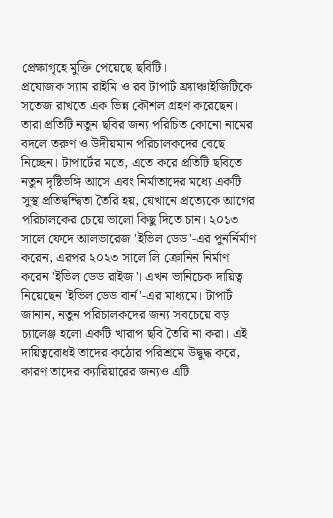প্রেক্ষাগৃহে মুক্তি পেয়েছে ছবিটি।
প্রযোজক স্যাম রাইমি ও রব টাপার্ট ফ্র্যাঞ্চাইজিটিকে সতেজ রাখতে এক ভিন্ন কৌশল গ্রহণ করেছেন। তারা প্রতিটি নতুন ছবির জন্য পরিচিত কোনো নামের বদলে তরুণ ও উদীয়মান পরিচালকদের বেছে নিচ্ছেন। টাপার্টের মতে, এতে করে প্রতিটি ছবিতে নতুন দৃষ্টিভঙ্গি আসে এবং নির্মাতাদের মধ্যে একটি সুস্থ প্রতিদ্বন্দ্বিতা তৈরি হয়, যেখানে প্রত্যেকে আগের পরিচালকের চেয়ে ভালো কিছু দিতে চান। ২০১৩ সালে ফেদে আলভারেজ 'ইভিল ডেড'-এর পুনর্নির্মাণ করেন, এরপর ২০২৩ সালে লি ক্রোনিন নির্মাণ করেন 'ইভিল ডেড রাইজ'। এখন ভানিচেক দায়িত্ব নিয়েছেন 'ইভিল ডেড বার্ন'-এর মাধ্যমে। টাপার্ট জানান, নতুন পরিচালকদের জন্য সবচেয়ে বড় চ্যালেঞ্জ হলো একটি খারাপ ছবি তৈরি না করা। এই দায়িত্ববোধই তাদের কঠোর পরিশ্রমে উদ্বুদ্ধ করে, কারণ তাদের ক্যারিয়ারের জন্যও এটি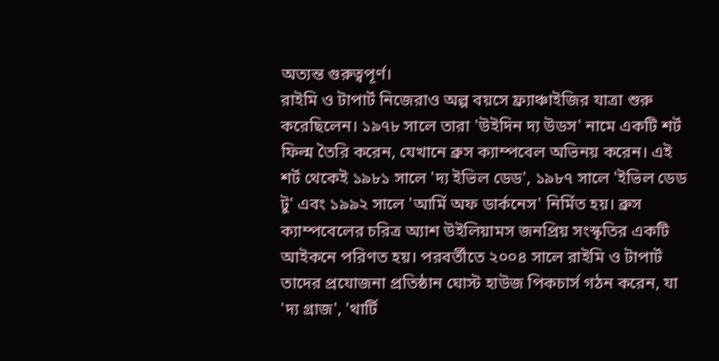অত্যন্ত গুরুত্বপূর্ণ।
রাইমি ও টাপার্ট নিজেরাও অল্প বয়সে ফ্র্যাঞ্চাইজির যাত্রা শুরু করেছিলেন। ১৯৭৮ সালে তারা 'উইদিন দ্য উডস' নামে একটি শর্ট ফিল্ম তৈরি করেন, যেখানে ব্রুস ক্যাম্পবেল অভিনয় করেন। এই শর্ট থেকেই ১৯৮১ সালে 'দ্য ইভিল ডেড', ১৯৮৭ সালে 'ইভিল ডেড টু' এবং ১৯৯২ সালে 'আর্মি অফ ডার্কনেস' নির্মিত হয়। ব্রুস ক্যাম্পবেলের চরিত্র অ্যাশ উইলিয়ামস জনপ্রিয় সংস্কৃতির একটি আইকনে পরিণত হয়। পরবর্তীতে ২০০৪ সালে রাইমি ও টাপার্ট তাদের প্রযোজনা প্রতিষ্ঠান ঘোস্ট হাউজ পিকচার্স গঠন করেন, যা 'দ্য গ্রাজ', 'থার্টি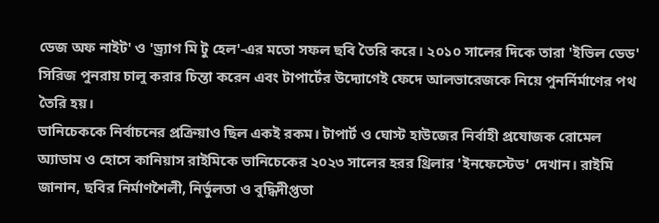ডেজ অফ নাইট' ও 'ড্র্যাগ মি টু হেল'-এর মতো সফল ছবি তৈরি করে। ২০১০ সালের দিকে তারা 'ইভিল ডেড' সিরিজ পুনরায় চালু করার চিন্তা করেন এবং টাপার্টের উদ্যোগেই ফেদে আলভারেজকে নিয়ে পুনর্নির্মাণের পথ তৈরি হয়।
ভানিচেককে নির্বাচনের প্রক্রিয়াও ছিল একই রকম। টাপার্ট ও ঘোস্ট হাউজের নির্বাহী প্রযোজক রোমেল অ্যাডাম ও হোসে কানিয়াস রাইমিকে ভানিচেকের ২০২৩ সালের হরর থ্রিলার 'ইনফেস্টেড' দেখান। রাইমি জানান, ছবির নির্মাণশৈলী, নির্ভুলতা ও বুদ্ধিদীপ্ততা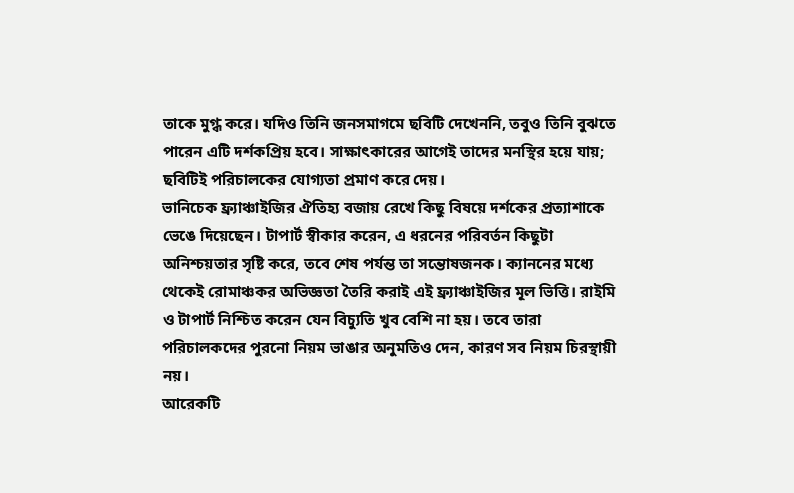তাকে মুগ্ধ করে। যদিও তিনি জনসমাগমে ছবিটি দেখেননি, তবুও তিনি বুঝতে পারেন এটি দর্শকপ্রিয় হবে। সাক্ষাৎকারের আগেই তাদের মনস্থির হয়ে যায়; ছবিটিই পরিচালকের যোগ্যতা প্রমাণ করে দেয়।
ভানিচেক ফ্র্যাঞ্চাইজির ঐতিহ্য বজায় রেখে কিছু বিষয়ে দর্শকের প্রত্যাশাকে ভেঙে দিয়েছেন। টাপার্ট স্বীকার করেন, এ ধরনের পরিবর্তন কিছুটা অনিশ্চয়তার সৃষ্টি করে, তবে শেষ পর্যন্ত তা সন্তোষজনক। ক্যাননের মধ্যে থেকেই রোমাঞ্চকর অভিজ্ঞতা তৈরি করাই এই ফ্র্যাঞ্চাইজির মূল ভিত্তি। রাইমি ও টাপার্ট নিশ্চিত করেন যেন বিচ্যুতি খুব বেশি না হয়। তবে তারা পরিচালকদের পুরনো নিয়ম ভাঙার অনুমতিও দেন, কারণ সব নিয়ম চিরস্থায়ী নয়।
আরেকটি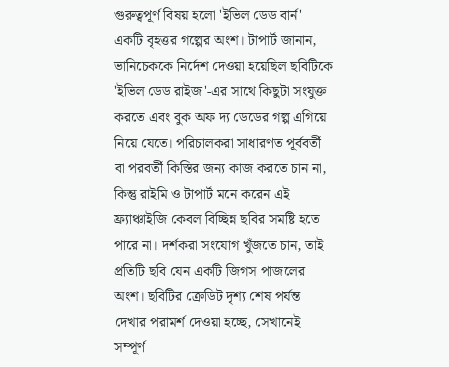গুরুত্বপূর্ণ বিষয় হলো 'ইভিল ডেড বার্ন' একটি বৃহত্তর গল্পের অংশ। টাপার্ট জানান, ভানিচেককে নির্দেশ দেওয়া হয়েছিল ছবিটিকে 'ইভিল ডেড রাইজ'-এর সাথে কিছুটা সংযুক্ত করতে এবং বুক অফ দ্য ডেডের গল্প এগিয়ে নিয়ে যেতে। পরিচালকরা সাধারণত পূর্ববর্তী বা পরবর্তী কিস্তির জন্য কাজ করতে চান না, কিন্তু রাইমি ও টাপার্ট মনে করেন এই ফ্র্যাঞ্চাইজি কেবল বিচ্ছিন্ন ছবির সমষ্টি হতে পারে না। দর্শকরা সংযোগ খুঁজতে চান, তাই প্রতিটি ছবি যেন একটি জিগস পাজলের অংশ। ছবিটির ক্রেডিট দৃশ্য শেষ পর্যন্ত দেখার পরামর্শ দেওয়া হচ্ছে, সেখানেই সম্পূর্ণ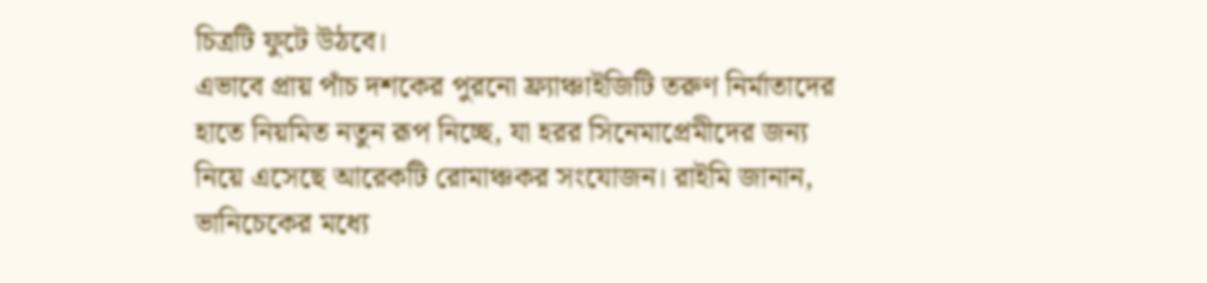চিত্রটি ফুটে উঠবে।
এভাবে প্রায় পাঁচ দশকের পুরনো ফ্র্যাঞ্চাইজিটি তরুণ নির্মাতাদের হাতে নিয়মিত নতুন রূপ নিচ্ছে, যা হরর সিনেমাপ্রেমীদের জন্য নিয়ে এসেছে আরেকটি রোমাঞ্চকর সংযোজন। রাইমি জানান, ভানিচেকের মধ্যে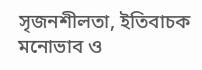সৃজনশীলতা, ইতিবাচক মনোভাব ও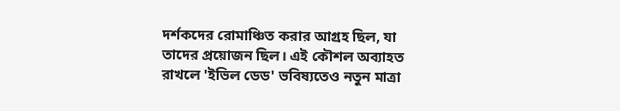দর্শকদের রোমাঞ্চিত করার আগ্রহ ছিল, যা তাদের প্রয়োজন ছিল। এই কৌশল অব্যাহত রাখলে 'ইভিল ডেড' ভবিষ্যতেও নতুন মাত্রা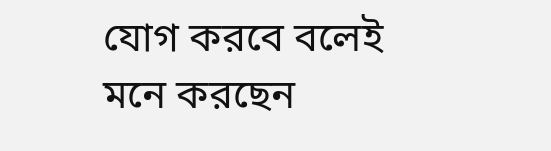যোগ করবে বলেই মনে করছেন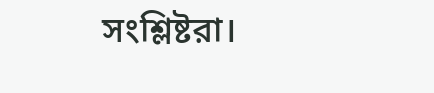সংশ্লিষ্টরা।